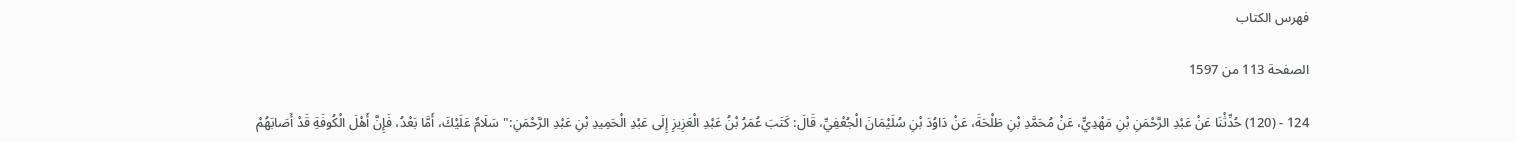فهرس الكتاب

الصفحة 113 من 1597

124 - (120) حُدِّثْنَا عَنْ عَبْدِ الرَّحْمَنِ بْنِ مَهْدِيٍّ، عَنْ مُحَمَّدِ بْنِ طَلْحَةَ، عَنْ دَاوُدَ بْنِ سُلَيْمَانَ الْجُعْفِيِّ، قَالَ: كَتَبَ عُمَرُ بْنُ عَبْدِ الْعَزِيزِ إِلَى عَبْدِ الْحَمِيدِ بْنِ عَبْدِ الرَّحْمَنِ:"سَلَامٌ عَلَيْكَ، أَمَّا بَعْدُ، فَإِنَّ أَهْلَ الْكُوفَةِ قَدْ أَصَابَهُمْ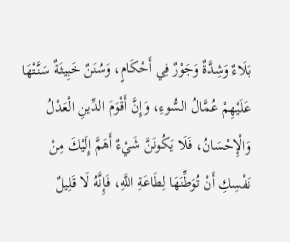بَلَاءٌ وَشِدَّةٌ وَجَوْرٌ فِي أَحْكَامٍ، وَسُنَنٌ خَبِيثَةٌ سَنَّتْهَا عَلَيْهِمْ عُمَّالُ السُّوءِ، وَإِنَّ أَقْوَمَ الدِّينِ الْعَدْلُ وَالْإِحْسَانُ، فَلَا يَكُونَنَّ شَيْءٌ أَهَمَّ إِلَيْكَ مِنْ نَفْسِكِ أَنْ تُوَطِّنَهَا لِطَاعَةِ اللَّهِ، فَإِنَّهُ لَا قَلِيلٌ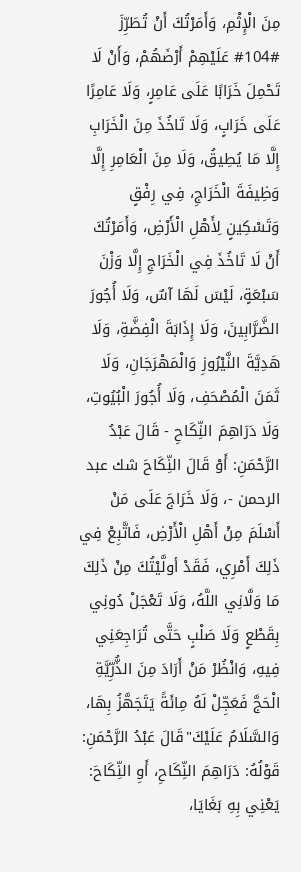مِنَ الْإِثْمِ، وَأَمَرْتُكَ أَنْ تُطَرِّزَ #104# عَلَيْهِمْ أَرْضَهُمْ، وَأَنْ لَا تَحْمِلَ خَرَابًا عَلَى عَامِرٍ، وَلَا عَامِرًا عَلَى خَرَابٍ، وَلَا تَاخُذَ مِنَ الْخَرَابِ إِلَّا مَا يُطِيقُ، وَلَا مِنَ الْعَامِرِ إِلَّا وَظِيفَةَ الْخَرَاجِ، فِي رِفْقٍ وَتَسْكِينٍ لِأَهْلِ الْأَرْضِ، وَأَمَرْتُكَ أَنْ لَا تَاخُذَ فِي الْخَرَاجِ إِلَّا وَزْنَ سَبْعَةٍ، لَيْسَ لَهَا آسٌ، وَلَا أُجُورَ الضَّرَّابِينَ، وَلَا إِذَابَةَ الْفِضَّةِ، وَلَا هَدِيَّةَ النَّيْرُوزِ وَالْمَهْرَجَانِ، وَلَا ثَمَنَ الْمُصْحَفِ، وَلَا أُجُورَ الْبُيُوتِ، وَلَا دَرَاهِمَ النِّكَاحِ - قَالَ عَبْدُ الرَّحْمَنِ: أَوْ قَالَ النِّكَاحَ شك عبد الرحمن -، وَلَا خَرَاجَ عَلَى مَنْ أَسْلَمَ مِنْ أَهْلِ الْأَرْضِ، فَاتَّبِعْ فِي ذَلِكَ أَمْرِي، فَقَدْ أولَّيْتُكَ مِنْ ذَلِكَ مَا وَلَّانِي اللَّهُ، وَلَا تَعْجَلْ دُونِي بِقَطْعٍ وَلَا صَلْبٍ حَتَّى تُرَاجِعَنِي فِيهِ، وَانْظُرْ مَنْ أَرَادَ مِنَ الذُّرِّيَّةِ الْحَجَّ فَعَجِّلْ لَهُ مِائَةً يَتَجَهَّزُ بِهَا، وَالسَّلَامُ عَلَيْكَ"قَالَ عَبْدُ الرَّحْمَنِ: قَوْلُهُ: دَرَاهِمَ النِّكَاحِ، أَوِ النِّكَاحَ: يَعْنِي بِهِ بَغَايَا،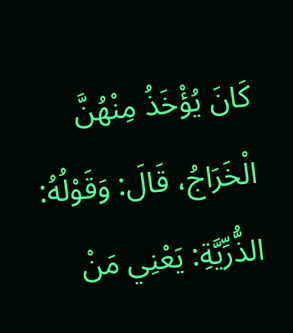كَانَ يُؤْخَذُ مِنْهُنَّ الْخَرَاجُ، قَالَ: وَقَوْلُهُ: الذُّرِّيَّةِ: يَعْنِي مَنْ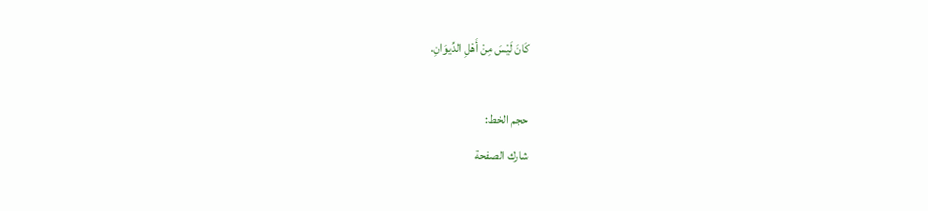كَانَ لَيْسَ مِنْ أَهْلِ الدِّيوَانِ.

حجم الخط:
شارك الصفحة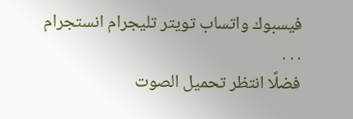فيسبوك واتساب تويتر تليجرام انستجرام
. . .
فضلًا انتظر تحميل الصوت